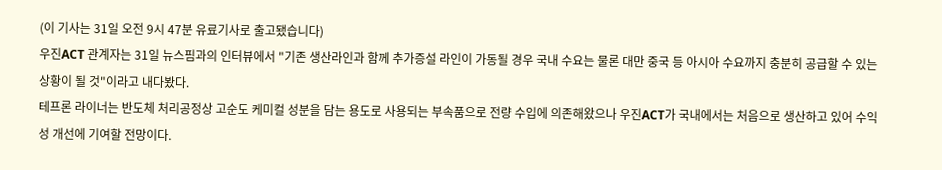(이 기사는 31일 오전 9시 47분 유료기사로 출고됐습니다)
우진ACT 관계자는 31일 뉴스핌과의 인터뷰에서 "기존 생산라인과 함께 추가증설 라인이 가동될 경우 국내 수요는 물론 대만 중국 등 아시아 수요까지 충분히 공급할 수 있는 상황이 될 것"이라고 내다봤다.
테프론 라이너는 반도체 처리공정상 고순도 케미컬 성분을 담는 용도로 사용되는 부속품으로 전량 수입에 의존해왔으나 우진ACT가 국내에서는 처음으로 생산하고 있어 수익성 개선에 기여할 전망이다.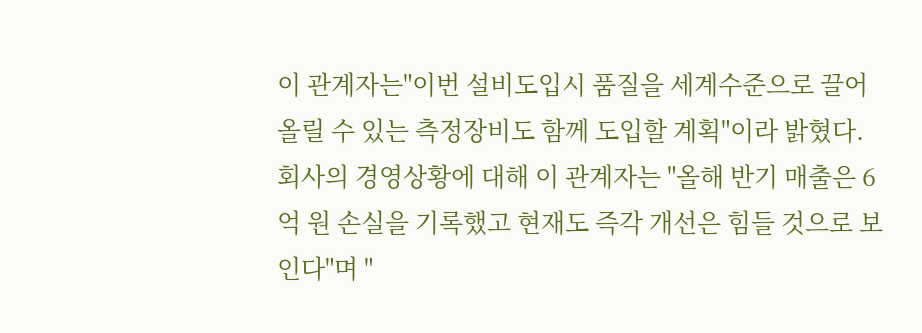이 관계자는"이번 설비도입시 품질을 세계수준으로 끌어올릴 수 있는 측정장비도 함께 도입할 계획"이라 밝혔다.
회사의 경영상황에 대해 이 관계자는 "올해 반기 매출은 6억 원 손실을 기록했고 현재도 즉각 개선은 힘들 것으로 보인다"며 "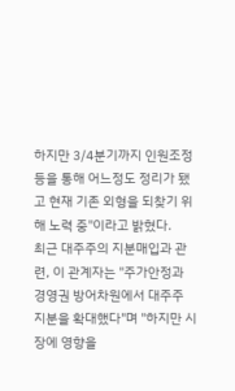하지만 3/4분기까지 인원조정 등을 통해 어느정도 정리가 됐고 현재 기존 외형을 되찾기 위해 노력 중"이라고 밝혔다.
최근 대주주의 지분매입과 관련, 이 관계자는 "주가안정과 경영권 방어차원에서 대주주 지분을 확대했다"며 "하지만 시장에 영향을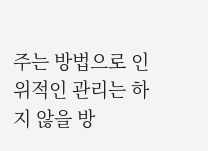주는 방법으로 인위적인 관리는 하지 않을 방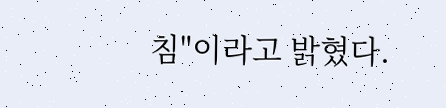침"이라고 밝혔다.